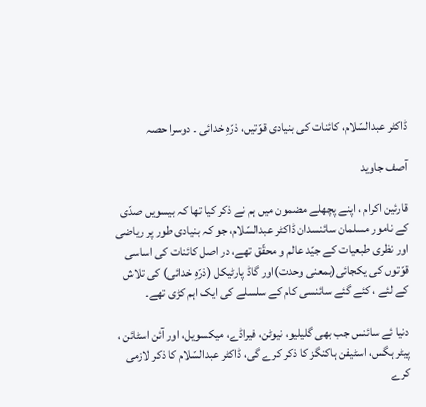ڈاکٹر عبدالسّلام، کائنات کی بنیادی قوّتیں، ذرّہِ خدائی ۔ دوسرا حصہ

آصف جاوید

قارئین اکرام ، اپنے پچھلے مضمون میں ہم نے ذکر کیا تھا کہ بیسویں صدّی کے نامور مسلمان سائنسدان ڈاکٹر عبدالسّلام، جو کہ بنیادی طور پر ریاضی اور نظری طبعیات کے جیّد عالم و محقّق تھے، در اصل کائنات کی اساسی قوّتوں کی یکجائی(بمعنی وحدت)اور گاڈ پارٹیکل (ذرّہِ خدائی) کی تلاش کے لئے ، کئے گئے سائنسی کام کے سلسلے کی ایک اہم کڑی تھے۔

دنیا ئے سائنس جب بھی گلیلیو، نیوٹن، فیراڈے، میکسویل، اور آئن اسٹائن ، پیٹر ہگس، اسٹیفن ہاکنگز کا ذکر کرے گی، ڈاکٹر عبدالسّلام کا ذکر لازمی کرے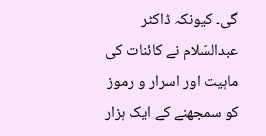گی۔ کیونکہ ڈاکٹر عبدالسّلام نے کائنات کی ماہیت اور اسرار و رموز کو سمجھنے کے ایک ہزار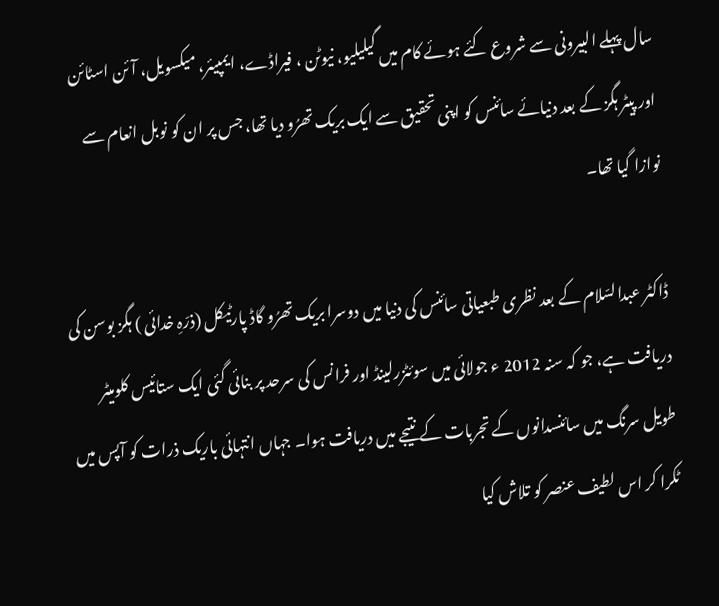سال پہلے البیرونی سے شروع کئے ہوئے کام میں گیلیلیو، نیوٹن ، فیراڈے، ایمپیئر، میکسویل، آئن اسٹائن اور پیٹر ہگز کے بعد دنیائے سائنس کو اپنی تحقیق سے ایک بریک تھرُو دیا تھا، جس پر ان کو نوبل انعام سے نوازا گیا تھا۔

ڈاکٹر عبدالسّلام کے بعد نظری طبعیاتی سائنس کی دنیا میں دوسرا بریک تھرُو گاڈ پارٹیکل (ذرّہِ خدائی ) ہگز بوسن کی دریافت ہے، جو کہ سنہ 2012 ء جولائی میں سوئٹزرلینڈ اور فرانس کی سرحد پر بنائی گئی ایک ستائیس کلومیٹر طویل سرنگ میں سائنسدانوں کے تجربات کے نتیجے میں دریافت ہوا۔ جہاں انتہائی باریک ذرات کو آپس میں ٹکرا کر اس لطیف عنصر کو تلاش کیا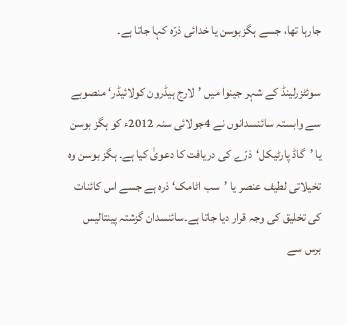جارہا تھا، جسے ہگزبوسن یا خدائی ذرّہ کہا جاتا ہے۔

سوئٹزرلینڈ کے شہر جینوا میں ’لارج ہیڈرون کولائیڈر‘ منصوبے سے وابستہ سائنسدانوں نے 4جولائی سنہ 2012ء کو ہگز بوسن یا ’گاڈ پارٹیكل‘ذرّے کی دریافت کا دعویٰ کیا ہے۔ ہگز بوسن وہ تخیلاتی لطیف عنصر یا ’سب اٹامک‘ ذرہ ہے جسے اس کائنات کی تخلیق کی وجہ قرار دیا جاتا ہے۔سائنسدان گزشتہ پینتالیس برس سے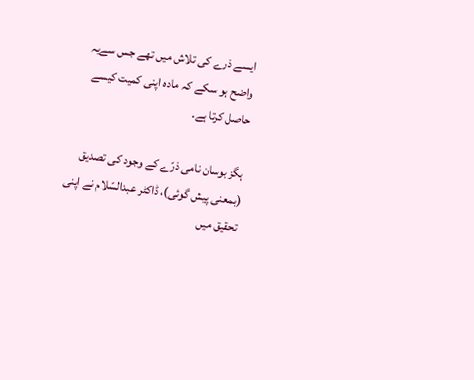ایسے ذرے کی تلاش میں تھے جس سےیہ واضح ہو سکے کہ مادہ اپنی کمیت کیسے حاصل کرتا ہے۔

ہگز بوسان نامی ذرّے کے وجود کی تصدیق (بمعنی پیش گوئی)، ڈاکٹر عبدالسّلام نے اپنی تحقیق میں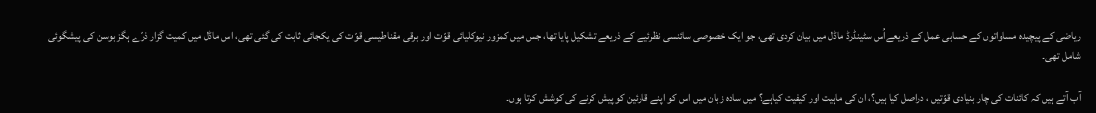ریاضی کے پیچیدہ مساواتوں کے حسابی عمل کے ذریعےاُس سٹینڈرڈ ماڈل میں بیان کردی تھی، جو ایک خصوصی سائنسی نظرئیے کے ذریعے تشکیل پایا تھا، جس میں کمزور نیوکلیائی قوّت اور برقی مقناطیسی قوّت کی یکجائی ثابت کی گئی تھی، اس ماڈل میں کمیت گزار ذرّے ہگز بوسن کی پیشگوئی شامل تھی۔

آب آتے ہیں کہ کائنات کی چار بنیادی قوّتیں ، دراصل کیا ہیں؟، ان کی ماہیت اور کیفیت کیاہے؟ میں سادہ زبان میں اس کو اپنے قارئین کو پیش کرنے کی کوشش کرتا ہوں۔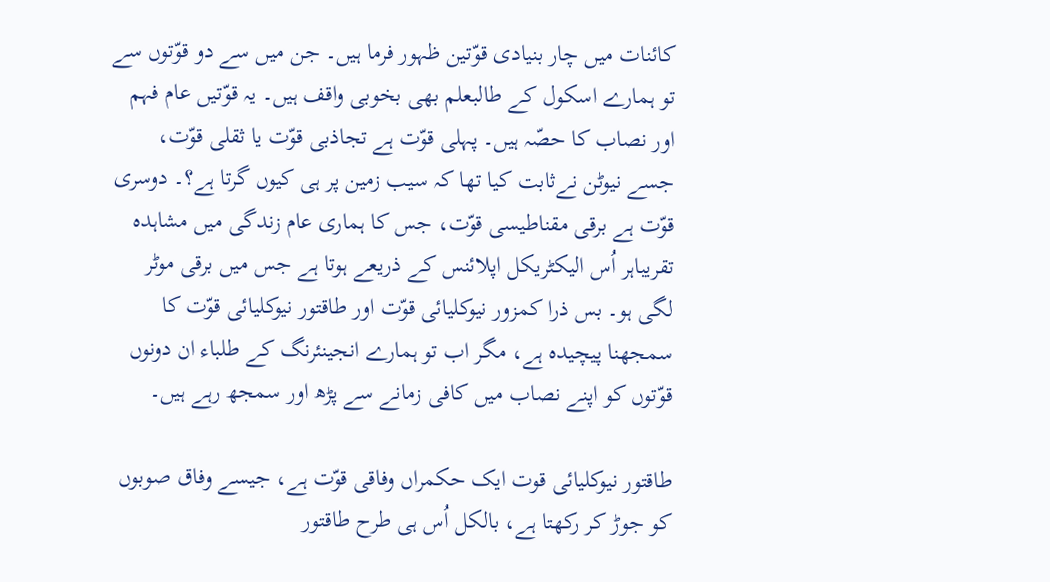کائنات میں چار بنیادی قوّتین ظہور فرما ہیں۔ جن میں سے دو قوّتوں سے تو ہمارے اسکول کے طالبعلم بھی بخوبی واقف ہیں۔ یہ قوّتیں عام فہم اور نصاب کا حصّہ ہیں۔ پہلی قوّت ہے تجاذبی قوّت یا ثقلی قوّت، جسے نیوٹن نےثابت کیا تھا کہ سیب زمین پر ہی کیوں گرتا ہے؟۔ دوسری قوّت ہے برقی مقناطیسی قوّت، جس کا ہماری عام زندگی میں مشاہدہ تقریباہر اُس الیکٹریکل اپلائنس کے ذریعے ہوتا ہے جس میں برقی موٹر لگی ہو۔ بس ذرا کمزور نیوکلیائی قوّت اور طاقتور نیوکلیائی قوّت کا سمجھنا پیچیدہ ہے، مگر اب تو ہمارے انجینئرنگ کے طلباء ان دونوں قوّتوں کو اپنے نصاب میں کافی زمانے سے پڑھ اور سمجھ رہے ہیں۔

طاقتور نیوکلیائی قوت ایک حکمراں وفاقی قوّت ہے، جیسے وفاق صوبوں کو جوڑ کر رکھتا ہے، بالکل اُس ہی طرح طاقتور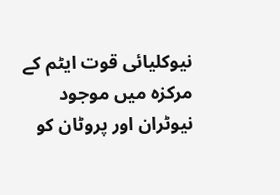نیوکلیائی قوت ایٹم کے مرکزہ میں موجود نیوٹران اور پروٹان کو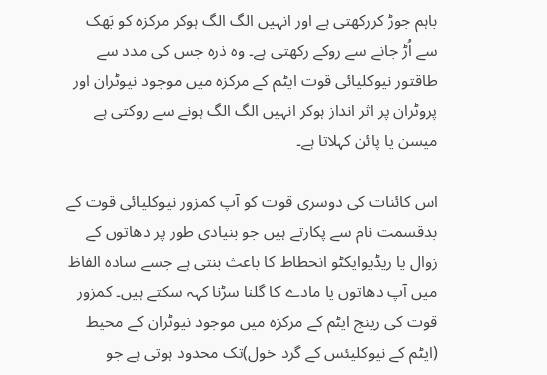باہم جوڑ کررکھتی ہے اور انہیں الگ الگ ہوکر مرکزہ کو بَھک سے اُڑ جانے سے روکے رکھتی ہے۔ وہ ذرہ جس کی مدد سے طاقتور نیوکلیائی قوت ایٹم کے مرکزہ میں موجود نیوٹران اور پروٹران پر اثر انداز ہوکر انہیں الگ الگ ہونے سے روکتی ہے میسن یا پائن کہلاتا ہے۔

اس کائنات کی دوسری قوت کو آپ کمزور نیوکلیائی قوت کے بدقسمت نام سے پکارتے ہیں جو بنیادی طور پر دھاتوں کے زوال یا ریڈیوایکٹو انحطاط کا باعث بنتی ہے جسے سادہ الفاظ میں آپ دھاتوں یا مادے کا گلنا سڑنا کہہ سکتے ہیں۔ کمزور قوت کی رینج ایٹم کے مرکزہ میں موجود نیوٹران کے محیط (ایٹم کے نیوکلیئس کے گرد خول)تک محدود ہوتی ہے جو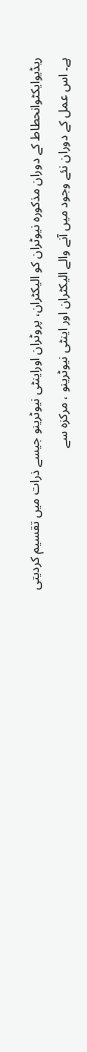ریڈیوایکٹوانحطاط کے دوران مذکورہ نیوٹران کو الیکٹران، پروٹران اوراینٹی نیوٹرینو جیسے ذرات میں تقسیم کردیتی ہے۔ اس عمل کے دوران نئے وجود میں آنے والے الیکٹران اور اینٹی نیوٹرینو ، مرکزہ سے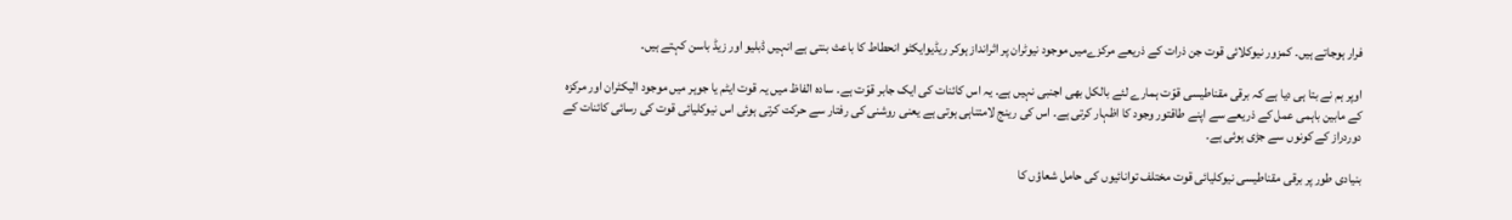فرار ہوجاتے ہیں۔ کمزور نیوکلائی قوت جن ذرات کے ذریعے مرکزےمیں موجود نیوٹران پر اثرانداز ہوکر ریڈیوایکٹو انحطاط کا باعث بنتی ہے انہیں ڈبلیو اور زیڈ باسن کہتے ہیں۔

اوپر ہم نے بتا ہی دیا ہے کہ برقی مقناطیسی قوّت ہمارے لئے بالکل بھی اجنبی نہیں ہے۔ یہ اس کائنات کی ایک جابر قوّت ہے۔ سادہ الفاظ میں یہ قوت ایٹم یا جوہر میں موجود الیکٹران اور مرکزہ کے مابین باہمی عمل کے ذریعے سے اپنے طاقتور وجود کا اظہار کرتی ہے۔ اس کی رینج لامتناہی ہوتی ہے یعنی روشنی کی رفتار سے حرکت کرتی ہوئی اس نیوکلیائی قوت کی رسائی کائنات کے دوردراز کے کونوں سے جڑی ہوئی ہے۔

بنیادی طور پر برقی مقناطیسی نیوکلیائی قوت مختلف توانائیوں کی حامل شعاؤں کا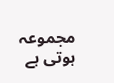مجموعہ ہوتی ہے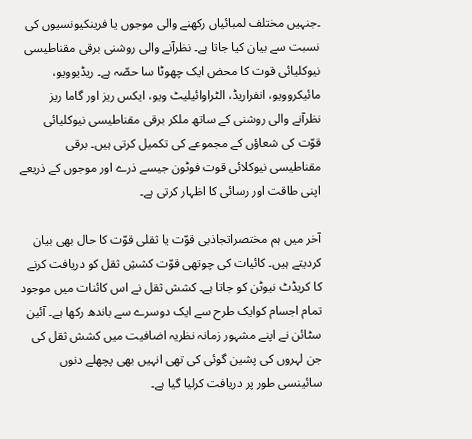۔جنہیں مختلف لمبائیاں رکھنے والی موجوں یا فرینکیونسیوں کی نسبت سے بیان کیا جاتا ہے۔ نظرآنے والی روشنی برقی مقناطیسی نیوکلیائی قوت کا محض ایک چھوٹا سا حصّہ ہے۔ ریڈیوویو، مائیکروویو، انفراریڈ، الٹراوائیلیٹ ویو، ایکس ریز اور گاما ریز نظرآنے والی روشنی کے ساتھ ملکر برقی مقناطیسی نیوکلیائی قوّت کی شعاؤں کے مجموعے کی تکمیل کرتی ہیں۔ برقی مقناطیسی نیوکلائی قوت فوٹون جیسے ذرے اور موجوں کے ذریعے اپنی طاقت اور رسائی کا اظہار کرتی ہے۔

آخر میں ہم مختصراتجاذبی قوّت یا ثقلی قوّت کا حال بھی بیان کردیتے ہیں۔ کائیات کی چوتھی قوّت کششِ ثقل کو دریافت کرنے کا کریڈٹ نیوٹن کو جاتا ہے۔ کشش ثقل نے اس کائنات میں موجود تمام اجسام کوایک طرح سے ایک دوسرے سے باندھ رکھا ہے۔ آئین سٹائن نے اپنے مشہور زمانہ نظریہ اضافیت میں کشش ثقل کی جن لہروں کی پشین گوئی کی تھی انہیں بھی پچھلے دنوں سائینسی طور پر دریافت کرلیا گیا ہے۔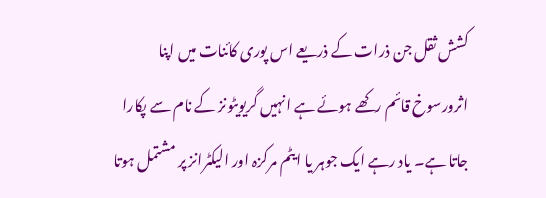کشش ثقل جن ذرات کے ذریعے اس پوری کائنات میں اپنا اثرورسوخ قائم رکھے ہوئے ہے انہیں گریویٹونز کے نام سے پکارا جاتا ہے۔ یاد رہے ایک جوہر یا ایٹم مرکزہ اور الیکٹرانز پر مشتمل ہوتا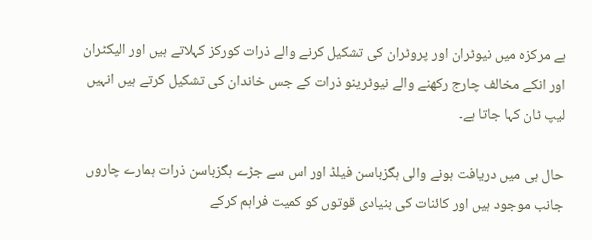ہے مرکزہ میں نیوٹران اور پروٹران کی تشکیل کرنے والے ذرات کورکز کہلاتے ہیں اور الیکٹران اور انکے مخالف چارج رکھنے والے نیوٹرینو ذرات کے جس خاندان کی تشکیل کرتے ہیں انہیں لیپ ٹان کہا جاتا ہے۔

حال ہی میں دریافت ہونے والی ہگزباسن فیلڈ اور اس سے جڑے ہگزباسن ذرات ہمارے چاروں جانب موجود ہیں اور کائنات کی بنیادی قوتوں کو کمیت فراہم کرکے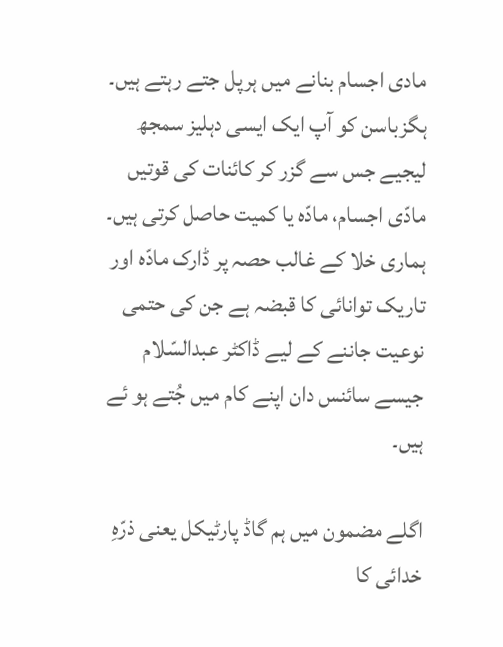مادی اجسام بنانے میں ہرپل جتے رہتے ہیں۔ ہگزباسن کو آپ ایک ایسی دہلیز سمجھ لیجیے جس سے گزر کر کائنات کی قوتیں مادّی اجسام، مادّہ یا کمیت حاصل کرتی ہیں۔ ہماری خلا کے غالب حصہ پر ڈارک مادّہ اور تاریک توانائی کا قبضہ ہے جن کی حتمی نوعیت جاننے کے لیے ڈاکٹر عبدالسّلام جیسے سائنس دان اپنے کام میں جُتے ہو ئے ہیں۔

اگلے مضمون میں ہم گاڈ پارٹیکل یعنی ذرّہِ خدائی کا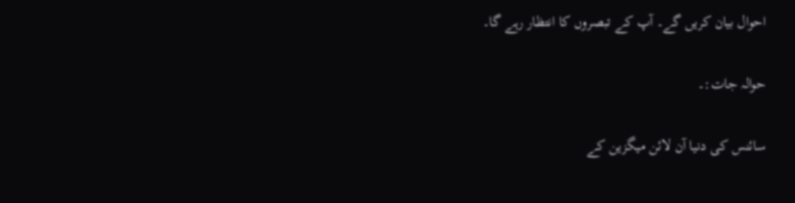احوال بیان کریں گے۔ آپ کے تبصروں کا انتظار رہے گا۔

حوالہ جات:۔

سائنس کی دنیا آن لائن میگزین کے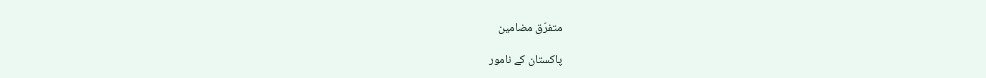متفرّق مضامین

پاکستان کے نامور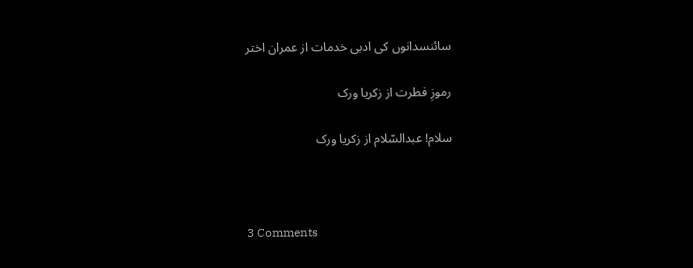سائنسدانوں کی ادبی خدمات از عمران اختر

رموزِ فطرت از زکریا ورک

سلام! عبدالسّلام از زکریا ورک



3 Comments